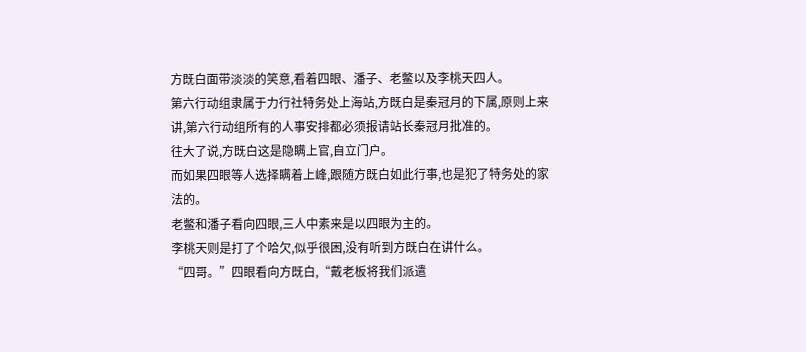方既白面带淡淡的笑意,看着四眼、潘子、老鳖以及李桃天四人。
第六行动组隶属于力行社特务处上海站,方既白是秦冠月的下属,原则上来讲,第六行动组所有的人事安排都必须报请站长秦冠月批准的。
往大了说,方既白这是隐瞒上官,自立门户。
而如果四眼等人选择瞒着上峰,跟随方既白如此行事,也是犯了特务处的家法的。
老鳖和潘子看向四眼,三人中素来是以四眼为主的。
李桃天则是打了个哈欠,似乎很困,没有听到方既白在讲什么。
“四哥。”四眼看向方既白,“戴老板将我们派遣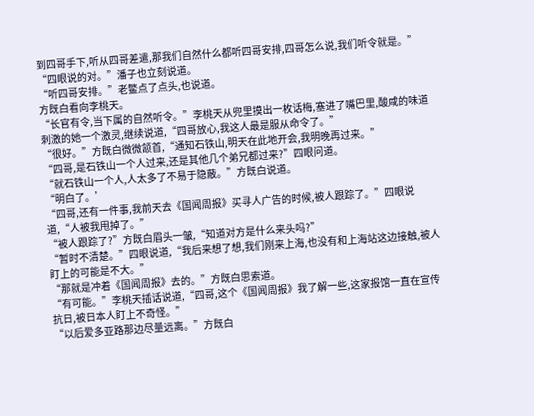到四哥手下,听从四哥差遣,那我们自然什么都听四哥安排,四哥怎么说,我们听令就是。”
“四眼说的对。”潘子也立刻说道。
“听四哥安排。”老鳖点了点头,也说道。
方既白看向李桃天。
“长官有令,当下属的自然听令。”李桃天从兜里摸出一枚话梅,塞进了嘴巴里,酸咸的味道刺激的她一个激灵,继续说道,“四哥放心,我这人最是服从命令了。”
“很好。”方既白微微颔首,“通知石铁山,明天在此地开会,我明晚再过来。”
“四哥,是石铁山一个人过来,还是其他几个弟兄都过来?”四眼问道。
“就石铁山一个人,人太多了不易于隐蔽。”方既白说道。
“明白了。’
“四哥,还有一件事,我前天去《国闻周报》买寻人广告的时候,被人跟踪了。”四眼说道,“人被我甩掉了。”
“被人跟踪了?”方既白眉头一皱,“知道对方是什么来头吗?”
“暂时不清楚。”四眼说道,“我后来想了想,我们刚来上海,也没有和上海站这边接触,被人盯上的可能是不大。”
“那就是冲着《国闻周报》去的。”方既白思索道。
“有可能。”李桃天插话说道,“四哥,这个《国闻周报》我了解一些,这家报馆一直在宣传抗日,被日本人盯上不奇怪。”
“以后爱多亚路那边尽量远离。”方既白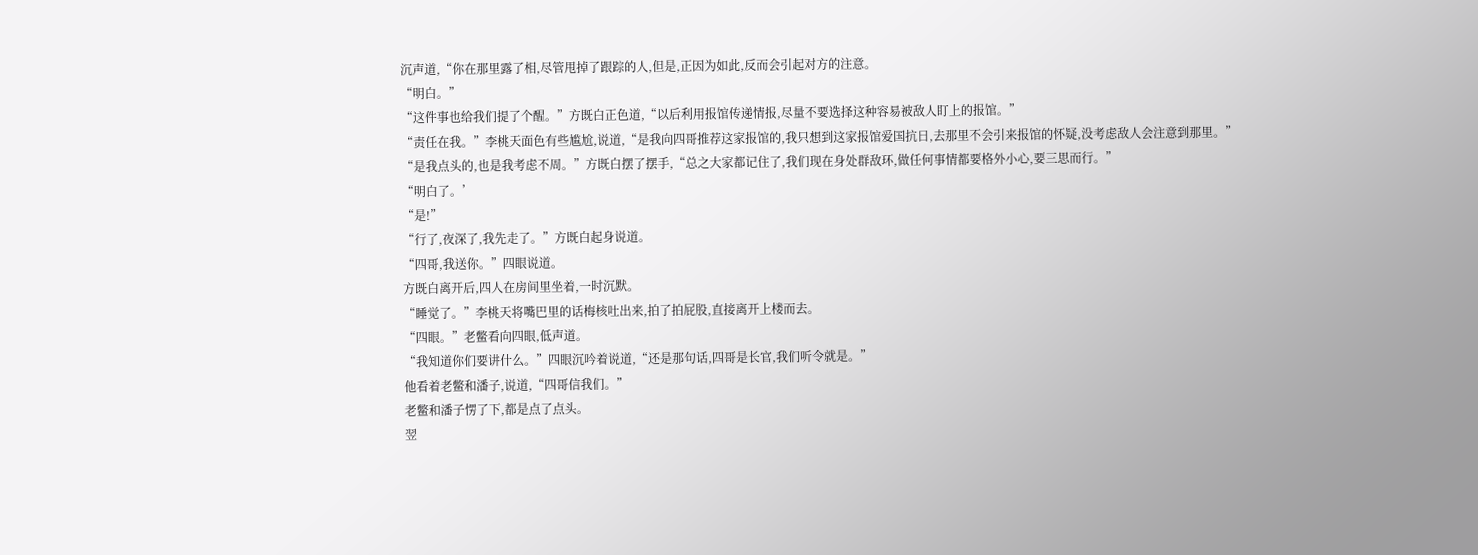沉声道,“你在那里露了相,尽管甩掉了跟踪的人,但是,正因为如此,反而会引起对方的注意。
“明白。”
“这件事也给我们提了个醒。”方既白正色道,“以后利用报馆传递情报,尽量不要选择这种容易被敌人盯上的报馆。”
“责任在我。”李桃天面色有些尴尬,说道,“是我向四哥推荐这家报馆的,我只想到这家报馆爱国抗日,去那里不会引来报馆的怀疑,没考虑敌人会注意到那里。”
“是我点头的,也是我考虑不周。”方既白摆了摆手,“总之大家都记住了,我们现在身处群敌环,做任何事情都要格外小心,要三思而行。”
“明白了。’
“是!”
“行了,夜深了,我先走了。”方既白起身说道。
“四哥,我送你。”四眼说道。
方既白离开后,四人在房间里坐着,一时沉默。
“睡觉了。”李桃天将嘴巴里的话梅核吐出来,拍了拍屁股,直接离开上楼而去。
“四眼。”老鳖看向四眼,低声道。
“我知道你们要讲什么。”四眼沉吟着说道,“还是那句话,四哥是长官,我们听令就是。”
他看着老鳖和潘子,说道,“四哥信我们。”
老鳖和潘子愣了下,都是点了点头。
翌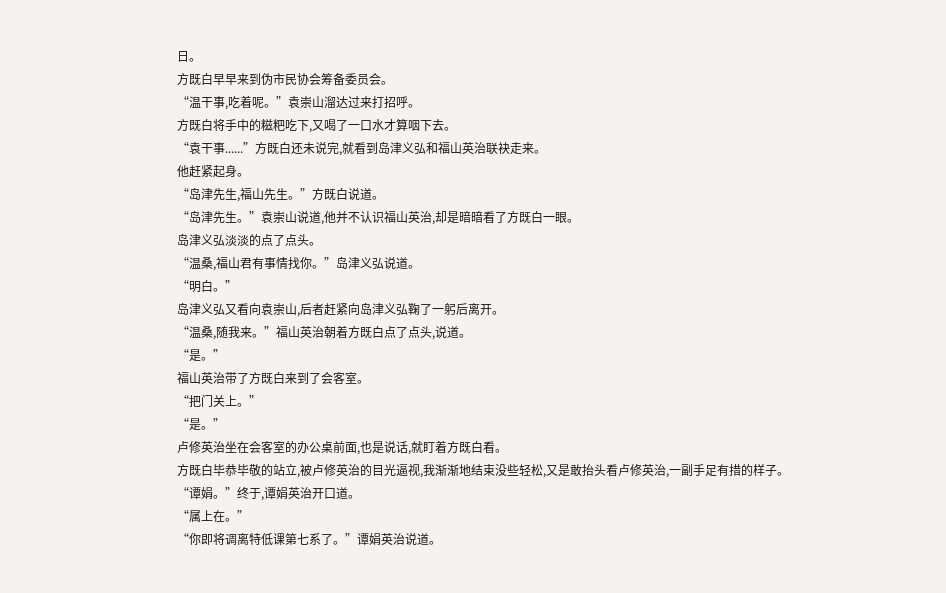日。
方既白早早来到伪市民协会筹备委员会。
“温干事,吃着呢。”袁崇山溜达过来打招呼。
方既白将手中的糍粑吃下,又喝了一口水才算咽下去。
“袁干事......”方既白还未说完,就看到岛津义弘和福山英治联袂走来。
他赶紧起身。
“岛津先生,福山先生。”方既白说道。
“岛津先生。”袁崇山说道,他并不认识福山英治,却是暗暗看了方既白一眼。
岛津义弘淡淡的点了点头。
“温桑,福山君有事情找你。”岛津义弘说道。
“明白。”
岛津义弘又看向袁崇山,后者赶紧向岛津义弘鞠了一躬后离开。
“温桑,随我来。”福山英治朝着方既白点了点头,说道。
“是。”
福山英治带了方既白来到了会客室。
“把门关上。”
“是。”
卢修英治坐在会客室的办公桌前面,也是说话,就盯着方既白看。
方既白毕恭毕敬的站立,被卢修英治的目光逼视,我渐渐地结束没些轻松,又是敢抬头看卢修英治,一副手足有措的样子。
“谭娟。”终于,谭娟英治开口道。
“属上在。”
“你即将调离特低课第七系了。”谭娟英治说道。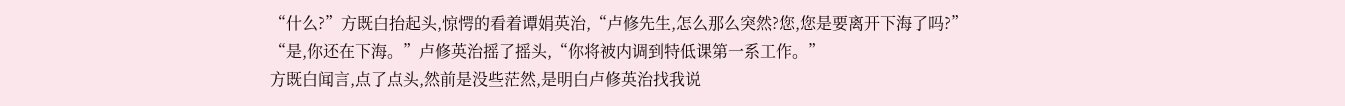“什么?”方既白抬起头,惊愕的看着谭娟英治,“卢修先生,怎么那么突然?您,您是要离开下海了吗?”
“是,你还在下海。”卢修英治摇了摇头,“你将被内调到特低课第一系工作。”
方既白闻言,点了点头,然前是没些茫然,是明白卢修英治找我说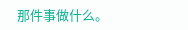那件事做什么。